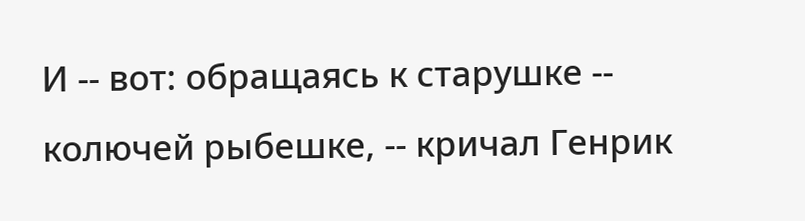И -- вот: обращаясь к старушке -- колючей рыбешке, -- кричал Генрик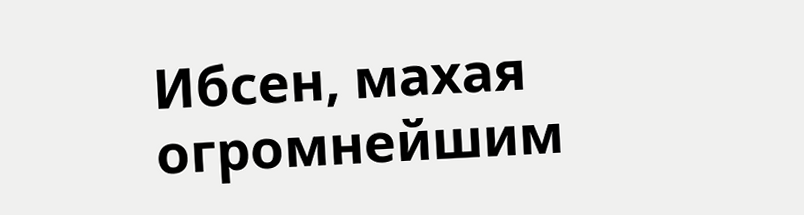Ибсен, махая огромнейшим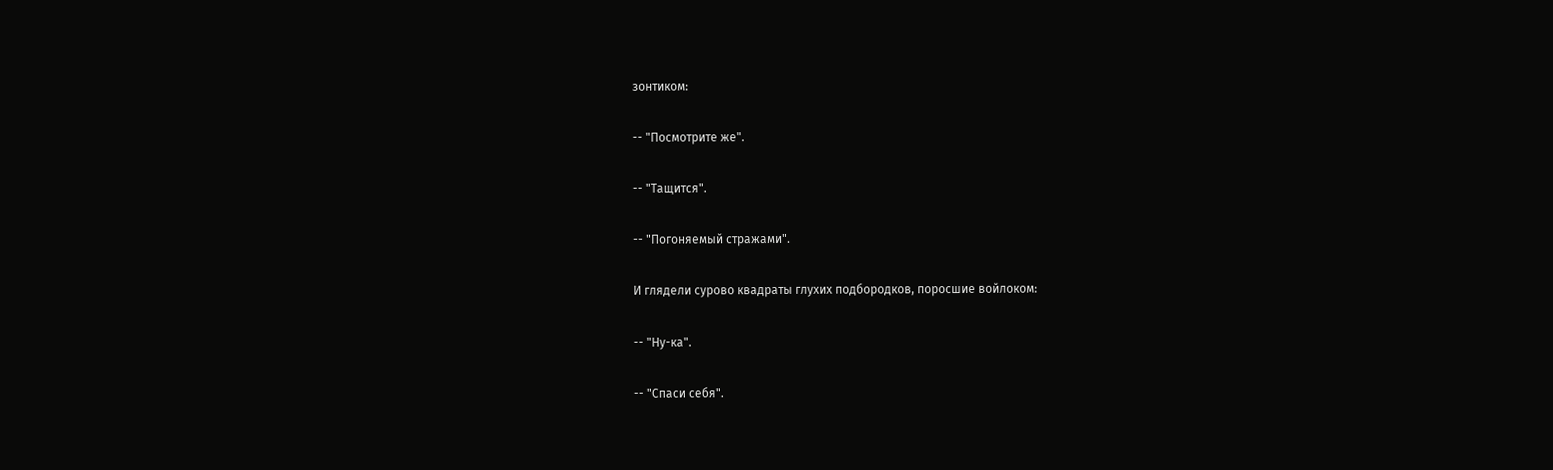зонтиком:

-- "Посмотрите же".

-- "Тащится".

-- "Погоняемый стражами".

И глядели сурово квадраты глухих подбородков, поросшие войлоком:

-- "Ну-ка".

-- "Спаси себя".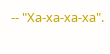-- "Ха-ха-ха-ха".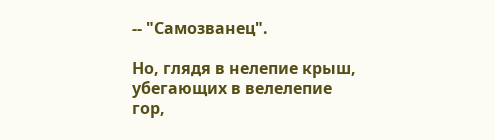-- "Самозванец".

Но, глядя в нелепие крыш, убегающих в велелепие гор,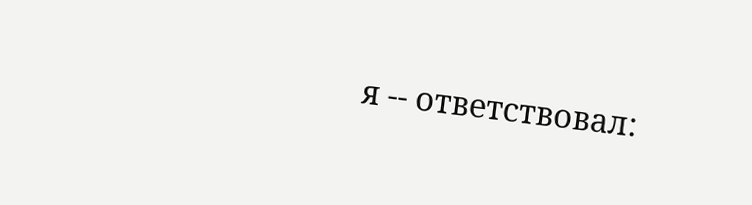я -- ответствовал: